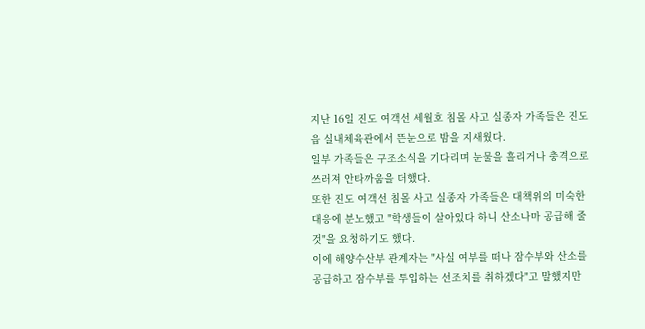지난 16일 진도 여객선 세월호 침몰 사고 실종자 가족들은 진도읍 실내체육관에서 뜬눈으로 밤을 지새웠다.
일부 가족들은 구조소식을 기다리며 눈물을 흘리거나 충격으로 쓰러져 안타까움을 더했다.
또한 진도 여객선 침몰 사고 실종자 가족들은 대책위의 미숙한 대응에 분노했고 "학생들이 살아있다 하니 산소나마 공급해 줄 것"을 요청하기도 했다.
이에 해양수산부 관계자는 "사실 여부를 떠나 잠수부와 산소를 공급하고 잠수부를 투입하는 선조치를 취하겠다"고 말했지만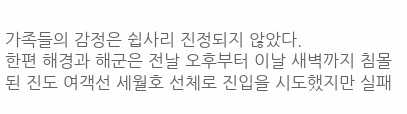가족들의 감정은 쉽사리 진정되지 않았다.
한편 해경과 해군은 전날 오후부터 이날 새벽까지 침몰된 진도 여객선 세월호 선체로 진입을 시도했지만 실패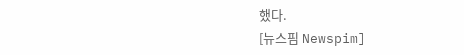했다.
[뉴스핌 Newspim]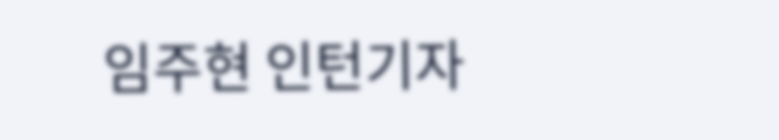임주현 인턴기자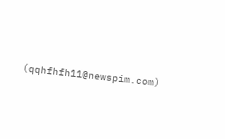(qqhfhfh11@newspim.com)